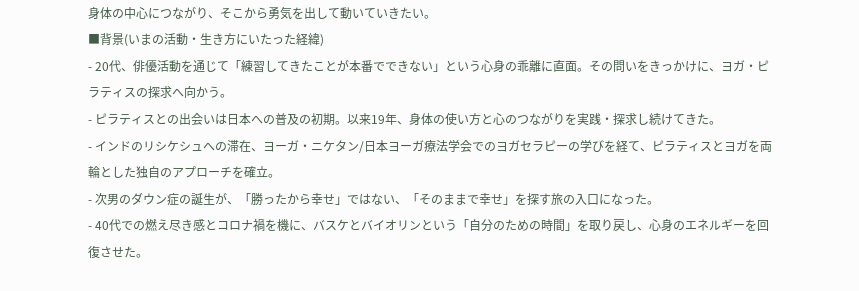身体の中心につながり、そこから勇気を出して動いていきたい。
■背景(いまの活動・生き方にいたった経緯)
- 20代、俳優活動を通じて「練習してきたことが本番でできない」という心身の乖離に直面。その問いをきっかけに、ヨガ・ピラティスの探求へ向かう。
- ピラティスとの出会いは日本への普及の初期。以来19年、身体の使い方と心のつながりを実践・探求し続けてきた。
- インドのリシケシュへの滞在、ヨーガ・ニケタン/日本ヨーガ療法学会でのヨガセラピーの学びを経て、ピラティスとヨガを両輪とした独自のアプローチを確立。
- 次男のダウン症の誕生が、「勝ったから幸せ」ではない、「そのままで幸せ」を探す旅の入口になった。
- 40代での燃え尽き感とコロナ禍を機に、バスケとバイオリンという「自分のための時間」を取り戻し、心身のエネルギーを回復させた。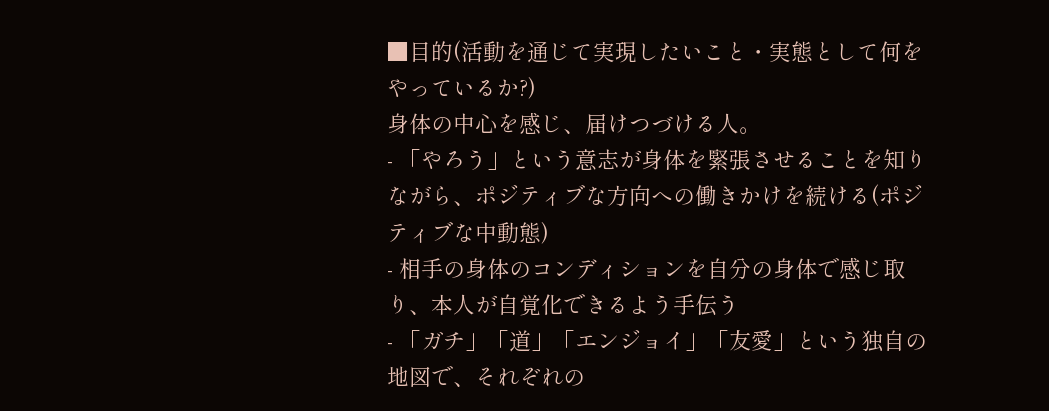■目的(活動を通じて実現したいこと・実態として何をやっているか?)
身体の中心を感じ、届けつづける人。
- 「やろう」という意志が身体を緊張させることを知りながら、ポジティブな方向への働きかけを続ける(ポジティブな中動態)
- 相手の身体のコンディションを自分の身体で感じ取り、本人が自覚化できるよう手伝う
- 「ガチ」「道」「エンジョイ」「友愛」という独自の地図で、それぞれの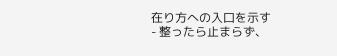在り方への入口を示す
- 整ったら止まらず、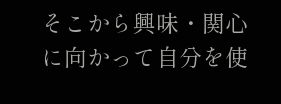そこから興味・関心に向かって自分を使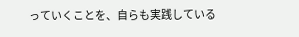っていくことを、自らも実践している